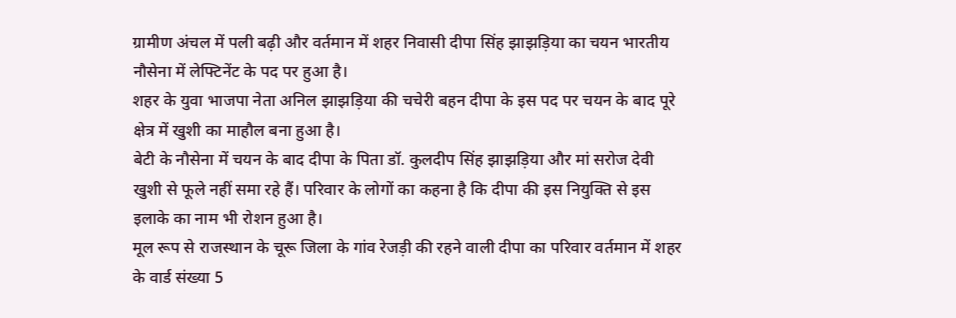ग्रामीण अंचल में पली बढ़ी और वर्तमान में शहर निवासी दीपा सिंह झाझड़िया का चयन भारतीय नौसेना में लेफ्टिनेंट के पद पर हुआ है।
शहर के युवा भाजपा नेता अनिल झाझड़िया की चचेरी बहन दीपा के इस पद पर चयन के बाद पूरे क्षेत्र में खुशी का माहौल बना हुआ है।
बेटी के नौसेना में चयन के बाद दीपा के पिता डॉ. कुलदीप सिंह झाझड़िया और मां सरोज देवी खुशी से फूले नहीं समा रहे हैं। परिवार के लोगों का कहना है कि दीपा की इस नियुक्ति से इस इलाके का नाम भी रोशन हुआ है।
मूल रूप से राजस्थान के चूरू जिला के गांव रेजड़ी की रहने वाली दीपा का परिवार वर्तमान में शहर के वार्ड संख्या 5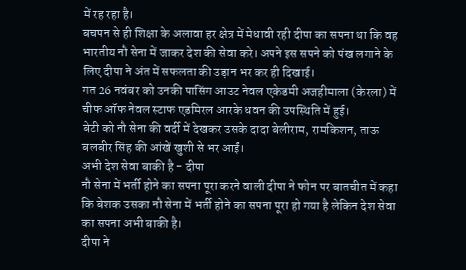में रह रहा है।
बचपन से ही शिक्षा के अलावा हर क्षेत्र में मेधावी रही दीपा का सपना था कि वह भारतीय नौ सेना में जाकर देश की सेवा करे। अपने इस सपने को पंख लगाने के लिए दीपा ने अंत में सफलता की उड़ान भर कर ही दिखाई।
गत 26 नवंबर को उनकी पासिंग आउट नेवल एकेडमी अजहीमाला (केरला) में चीफ ऑफ नेवल स्टाफ एडमिरल आरके धवन की उपस्थिति में हुई।
बेटी को नौ सेना की वर्दी में देखकर उसके दादा बेलीराम, रामकिशन, ताऊ बलबीर सिंह की आंखें खुशी से भर आईं।
अभी देश सेवा बाकी है - दीपा
नौ सेना में भर्ती होने का सपना पूरा करने वाली दीपा ने फोन पर बातचीत में कहा कि बेशक उसका नौ सेना में भर्ती होने का सपना पूरा हो गया है लेकिन देश सेवा का सपना अभी बाकी है।
दीपा ने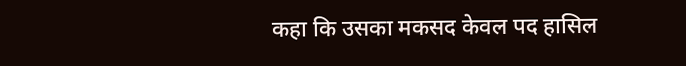कहा कि उसका मकसद केवल पद हासिल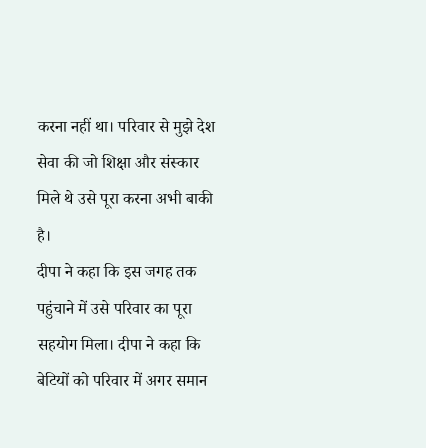करना नहीं था। परिवार से मुझे देश सेवा की जो शिक्षा और संस्कार मिले थे उसे पूरा करना अभी बाकी है।
दीपा ने कहा कि इस जगह तक पहुंचाने में उसे परिवार का पूरा सहयोग मिला। दीपा ने कहा कि बेटियों को परिवार में अगर समान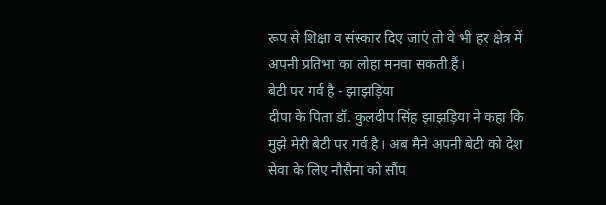रूप से शिक्षा व संस्कार दिए जाएं तो वे भी हर क्षेत्र में अपनी प्रतिभा का लोहा मनवा सकती हैं।
बेटी पर गर्व है - झाझड़िया
दीपा के पिता डॉ. कुलदीप सिंह झाझड़िया ने कहा कि मुझे मेरी बेटी पर गर्व है। अब मैने अपनी बेटी को देश सेवा के लिए नौसैना को सौंप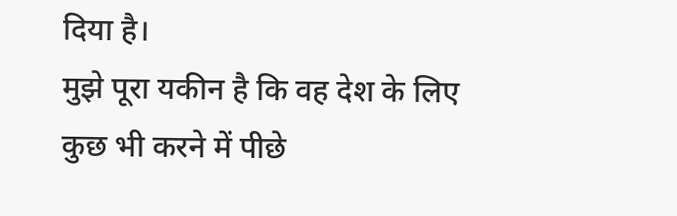दिया है।
मुझे पूरा यकीन है कि वह देश के लिए कुछ भी करने में पीछे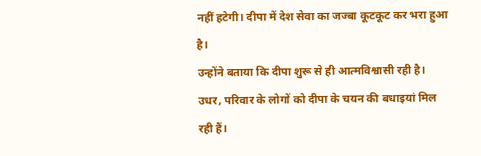नहीं हटेगी। दीपा में देश सेवा का जज्बा कूटकूट कर भरा हुआ है।
उन्होंने बताया कि दीपा शुरू से ही आत्मविश्वासी रही है। उधर, परिवार के लोगों को दीपा के चयन की बधाइयां मिल रही हैं।